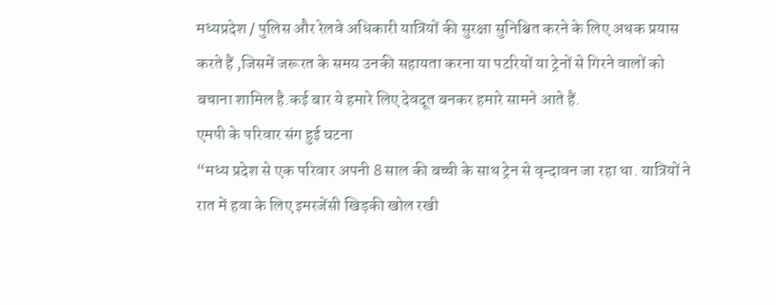मध्यप्रदेश / पुलिस और रेलवे अधिकारी यात्रियों की सुरक्षा सुनिश्चित करने के लिए अथक प्रयास करते हैं ,जिसमें जरूरत के समय उनकी सहायता करना या पटरियों या ट्रेनों से गिरने वालों को बचाना शामिल है.कई बार ये हमारे लिए देवदूत बनकर हमारे सामने आते हैं.
एमपी के परिवार संग हुई घटना
“मध्य प्रदेश से एक परिवार अपनी 8 साल की बच्ची के साथ ट्रेन से वृन्दावन जा रहा था. यात्रियों ने रात में हवा के लिए इमरजेंसी खिड़की खोल रखी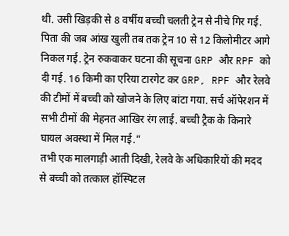थी. उसी खिड़की से 8 वर्षीय बच्ची चलती ट्रेन से नीचे गिर गई. पिता की जब आंख खुली तब तक ट्रेन 10 से 12 किलोमीटर आगे निकल गई. ट्रेन रुकवाकर घटना की सूचना GRP और RPF को दी गई. 16 किमी का एरिया टारगेट कर GRP, RPF और रेलवे की टीमों में बच्ची को खोजने के लिए बांटा गया. सर्च ऑपेरशन में सभी टीमों की मेहनत आखिर रंग लाई. बच्ची ट्रैक के किनारे घायल अवस्था में मिल गई.”
तभी एक मालगाड़ी आती दिखी, रेलवे के अधिकारियों की मदद से बच्ची को तत्काल हॉस्पिटल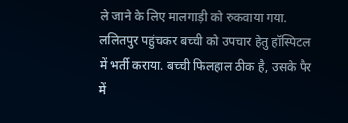ले जाने के लिए मालगाड़ी को रुकवाया गया. ललितपुर पहुंचकर बच्ची को उपचार हेतु हॉस्पिटल में भर्ती कराया. बच्ची फिलहाल ठीक है, उसके पैर में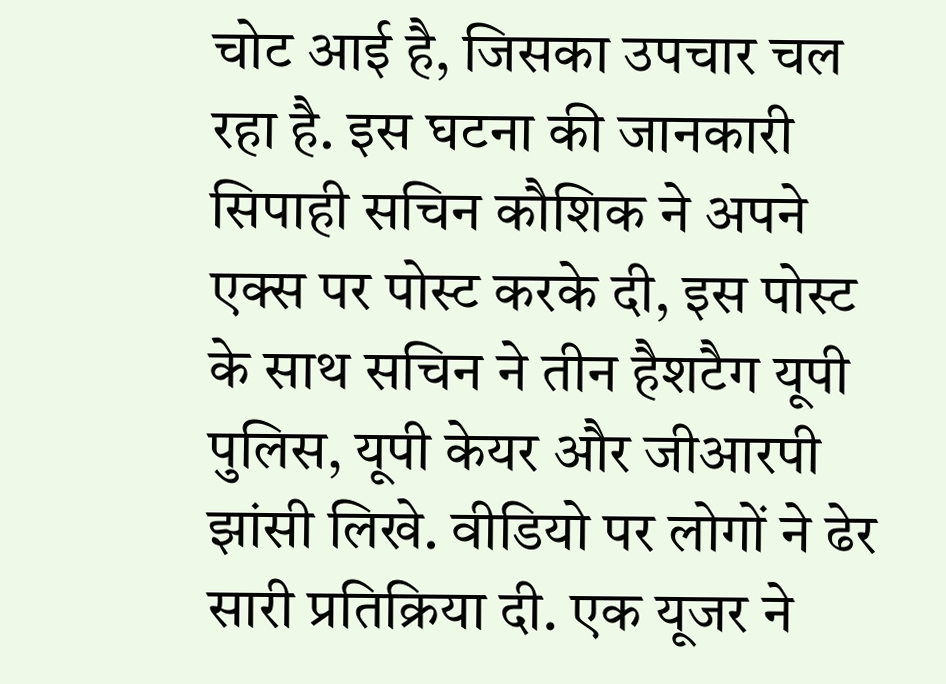चोट आई है, जिसका उपचार चल रहा है. इस घटना की जानकारी सिपाही सचिन कौशिक ने अपने एक्स पर पोस्ट करके दी, इस पोस्ट के साथ सचिन ने तीन हैशटैग यूपी पुलिस, यूपी केयर और जीआरपी झांसी लिखे. वीडियो पर लोगों ने ढेर सारी प्रतिक्रिया दी. एक यूजर ने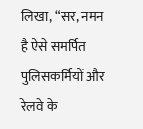लिखा, “सर, नमन है ऐसे समर्पित पुलिसकर्मियों और रेलवे के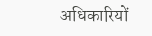अधिकारियों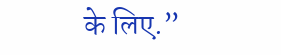के लिए.”